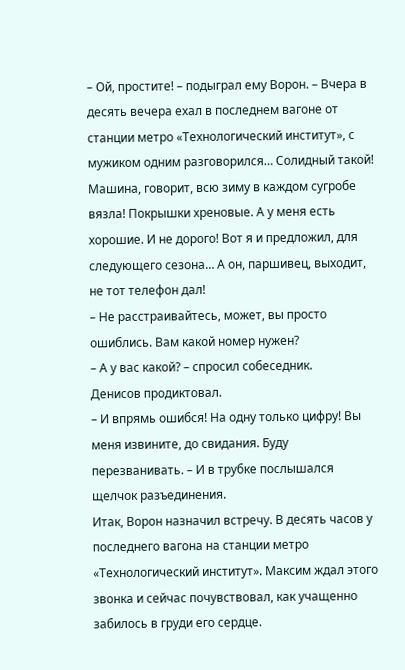– Ой, простите! – подыграл ему Ворон. – Вчера в десять вечера ехал в последнем вагоне от станции метро «Технологический институт», с мужиком одним разговорился… Солидный такой! Машина, говорит, всю зиму в каждом сугробе вязла! Покрышки хреновые. А у меня есть хорошие. И не дорого! Вот я и предложил, для следующего сезона… А он, паршивец, выходит, не тот телефон дал!
– Не расстраивайтесь, может, вы просто ошиблись. Вам какой номер нужен?
– А у вас какой? – спросил собеседник.
Денисов продиктовал.
– И впрямь ошибся! На одну только цифру! Вы меня извините, до свидания. Буду перезванивать. – И в трубке послышался щелчок разъединения.
Итак, Ворон назначил встречу. В десять часов у последнего вагона на станции метро «Технологический институт». Максим ждал этого звонка и сейчас почувствовал, как учащенно забилось в груди его сердце.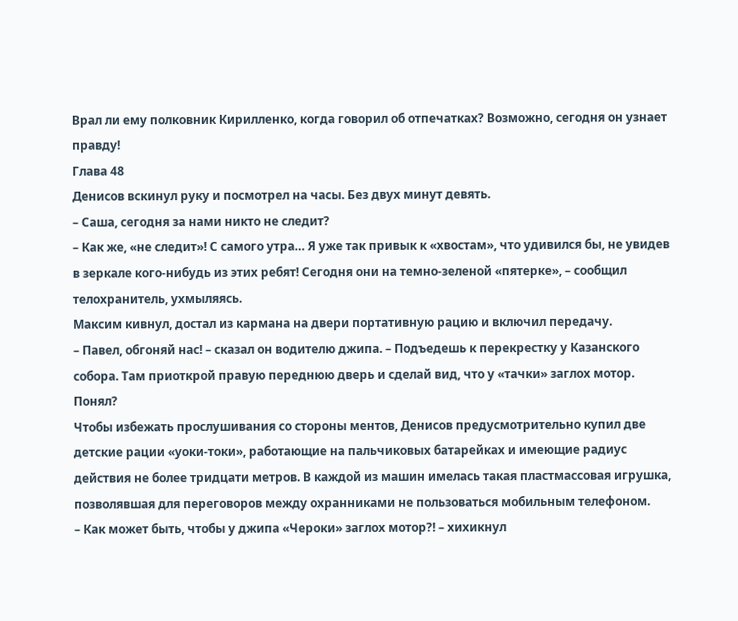Врал ли ему полковник Кирилленко, когда говорил об отпечатках? Возможно, сегодня он узнает правду!
Глава 48
Денисов вскинул руку и посмотрел на часы. Без двух минут девять.
– Саша, сегодня за нами никто не следит?
– Как же, «не следит»! С самого утра… Я уже так привык к «хвостам», что удивился бы, не увидев в зеркале кого-нибудь из этих ребят! Сегодня они на темно-зеленой «пятерке», – сообщил телохранитель, ухмыляясь.
Максим кивнул, достал из кармана на двери портативную рацию и включил передачу.
– Павел, обгоняй нас! – сказал он водителю джипа. – Подъедешь к перекрестку у Казанского собора. Там приоткрой правую переднюю дверь и сделай вид, что у «тачки» заглох мотор. Понял?
Чтобы избежать прослушивания со стороны ментов, Денисов предусмотрительно купил две детские рации «уоки-токи», работающие на пальчиковых батарейках и имеющие радиус действия не более тридцати метров. В каждой из машин имелась такая пластмассовая игрушка, позволявшая для переговоров между охранниками не пользоваться мобильным телефоном.
– Как может быть, чтобы у джипа «Чероки» заглох мотор?! – хихикнул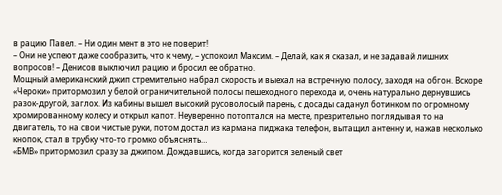в рацию Павел. – Ни один мент в это не поверит!
– Они не успеют даже сообразить, что к чему, – успокоил Максим. – Делай, как я сказал, и не задавай лишних вопросов! – Денисов выключил рацию и бросил ее обратно.
Мощный американский джип стремительно набрал скорость и выехал на встречную полосу, заходя на обгон. Вскоре «Чероки» притормозил у белой ограничительной полосы пешеходного перехода и, очень натурально дернувшись разок-другой, заглох. Из кабины вышел высокий русоволосый парень, с досады саданул ботинком по огромному хромированному колесу и открыл капот. Неуверенно потоптался на месте, презрительно поглядывая то на двигатель, то на свои чистые руки, потом достал из кармана пиджака телефон, вытащил антенну и, нажав несколько кнопок, стал в трубку что-то громко объяснять…
«БМВ» притормозил сразу за джипом. Дождавшись, когда загорится зеленый свет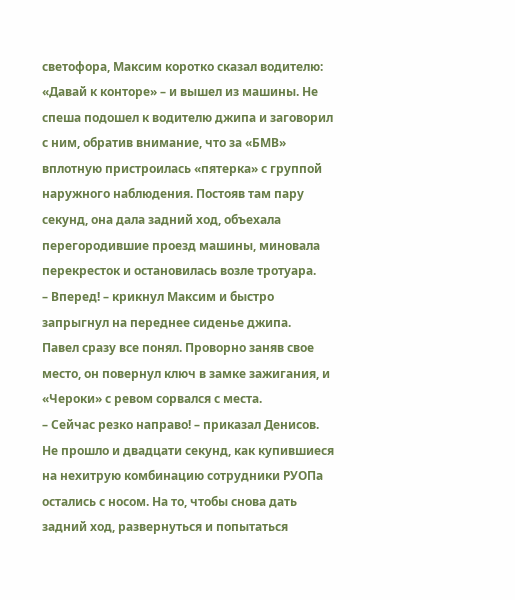светофора, Максим коротко сказал водителю: «Давай к конторе» – и вышел из машины. Не спеша подошел к водителю джипа и заговорил с ним, обратив внимание, что за «БМВ» вплотную пристроилась «пятерка» с группой наружного наблюдения. Постояв там пару секунд, она дала задний ход, объехала перегородившие проезд машины, миновала перекресток и остановилась возле тротуара.
– Вперед! – крикнул Максим и быстро запрыгнул на переднее сиденье джипа.
Павел сразу все понял. Проворно заняв свое место, он повернул ключ в замке зажигания, и «Чероки» с ревом сорвался с места.
– Сейчас резко направо! – приказал Денисов.
Не прошло и двадцати секунд, как купившиеся на нехитрую комбинацию сотрудники РУОПа остались с носом. На то, чтобы снова дать задний ход, развернуться и попытаться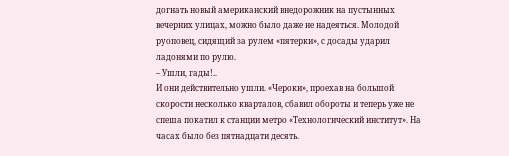догнать новый американский внедорожник на пустынных вечерних улицах, можно было даже не надеяться. Молодой руоповец, сидящий за рулем «пятерки», с досады ударил ладонями по рулю.
– Ушли, гады!..
И они действительно ушли. «Чероки», проехав на большой скорости несколько кварталов, сбавил обороты и теперь уже не спеша покатил к станции метро «Технологический институт». На часах было без пятнадцати десять.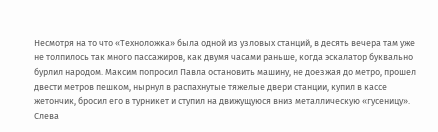Несмотря на то что «Техноложка» была одной из узловых станций, в десять вечера там уже не толпилось так много пассажиров, как двумя часами раньше, когда эскалатор буквально бурлил народом. Максим попросил Павла остановить машину, не доезжая до метро, прошел двести метров пешком, нырнул в распахнутые тяжелые двери станции, купил в кассе жетончик, бросил его в турникет и ступил на движущуюся вниз металлическую «гусеницу». Слева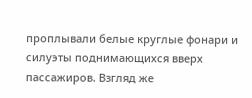проплывали белые круглые фонари и силуэты поднимающихся вверх пассажиров. Взгляд же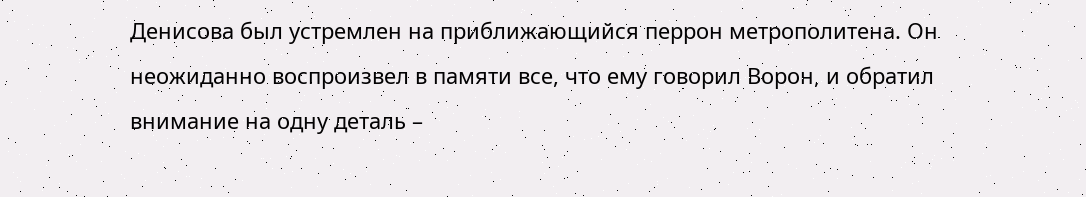Денисова был устремлен на приближающийся перрон метрополитена. Он неожиданно воспроизвел в памяти все, что ему говорил Ворон, и обратил внимание на одну деталь –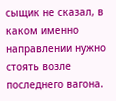сыщик не сказал, в каком именно направлении нужно стоять возле последнего вагона.